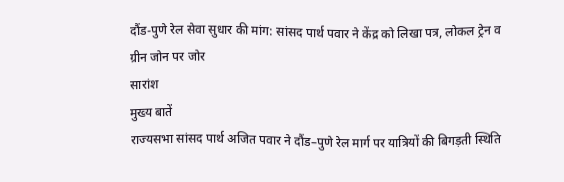दौंड-पुणे रेल सेवा सुधार की मांग: सांसद पार्थ पवार ने केंद्र को लिखा पत्र, लोकल ट्रेन व ग्रीन जोन पर जोर
सारांश
मुख्य बातें
राज्यसभा सांसद पार्थ अजित पवार ने दौंड–पुणे रेल मार्ग पर यात्रियों की बिगड़ती स्थिति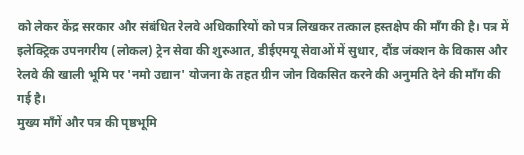को लेकर केंद्र सरकार और संबंधित रेलवे अधिकारियों को पत्र लिखकर तत्काल हस्तक्षेप की माँग की है। पत्र में इलेक्ट्रिक उपनगरीय (लोकल) ट्रेन सेवा की शुरुआत, डीईएमयू सेवाओं में सुधार, दौंड जंक्शन के विकास और रेलवे की खाली भूमि पर 'नमो उद्यान' योजना के तहत ग्रीन जोन विकसित करने की अनुमति देने की माँग की गई है।
मुख्य माँगें और पत्र की पृष्ठभूमि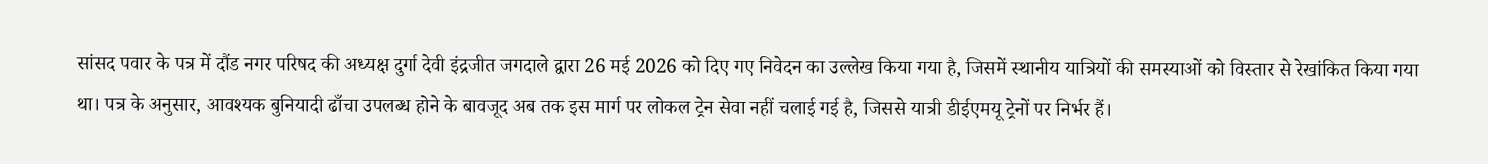सांसद पवार के पत्र में दौंड नगर परिषद की अध्यक्ष दुर्गा देवी इंद्रजीत जगदाले द्वारा 26 मई 2026 को दिए गए निवेदन का उल्लेख किया गया है, जिसमें स्थानीय यात्रियों की समस्याओं को विस्तार से रेखांकित किया गया था। पत्र के अनुसार, आवश्यक बुनियादी ढाँचा उपलब्ध होने के बावजूद अब तक इस मार्ग पर लोकल ट्रेन सेवा नहीं चलाई गई है, जिससे यात्री डीईएमयू ट्रेनों पर निर्भर हैं।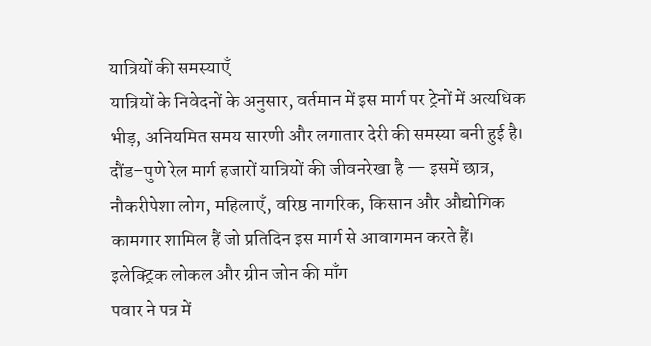यात्रियों की समस्याएँ
यात्रियों के निवेदनों के अनुसार, वर्तमान में इस मार्ग पर ट्रेनों में अत्यधिक भीड़, अनियमित समय सारणी और लगातार देरी की समस्या बनी हुई है। दौंड–पुणे रेल मार्ग हजारों यात्रियों की जीवनरेखा है — इसमें छात्र, नौकरीपेशा लोग, महिलाएँ, वरिष्ठ नागरिक, किसान और औद्योगिक कामगार शामिल हैं जो प्रतिदिन इस मार्ग से आवागमन करते हैं।
इलेक्ट्रिक लोकल और ग्रीन जोन की माँग
पवार ने पत्र में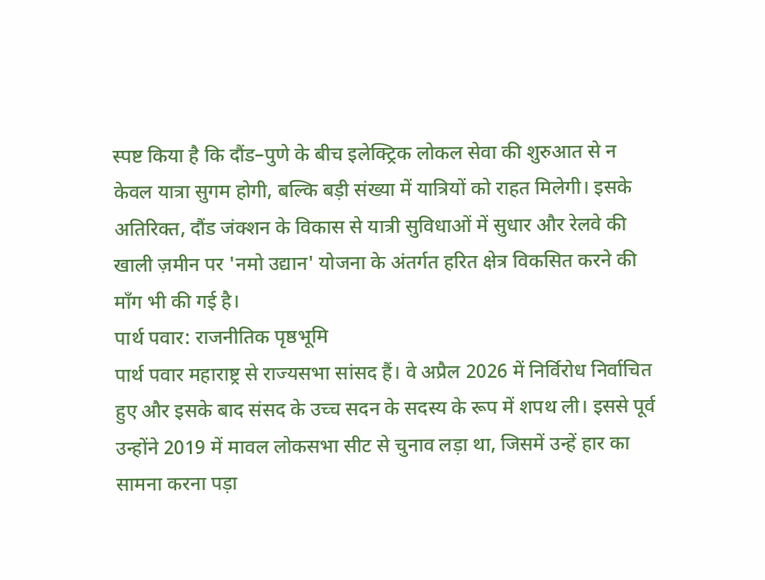स्पष्ट किया है कि दौंड–पुणे के बीच इलेक्ट्रिक लोकल सेवा की शुरुआत से न केवल यात्रा सुगम होगी, बल्कि बड़ी संख्या में यात्रियों को राहत मिलेगी। इसके अतिरिक्त, दौंड जंक्शन के विकास से यात्री सुविधाओं में सुधार और रेलवे की खाली ज़मीन पर 'नमो उद्यान' योजना के अंतर्गत हरित क्षेत्र विकसित करने की माँग भी की गई है।
पार्थ पवार: राजनीतिक पृष्ठभूमि
पार्थ पवार महाराष्ट्र से राज्यसभा सांसद हैं। वे अप्रैल 2026 में निर्विरोध निर्वाचित हुए और इसके बाद संसद के उच्च सदन के सदस्य के रूप में शपथ ली। इससे पूर्व उन्होंने 2019 में मावल लोकसभा सीट से चुनाव लड़ा था, जिसमें उन्हें हार का सामना करना पड़ा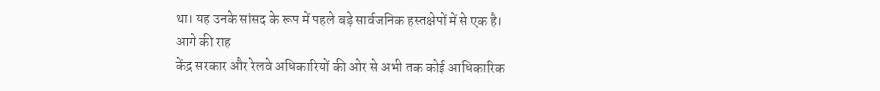था। यह उनके सांसद के रूप में पहले बड़े सार्वजनिक हस्तक्षेपों में से एक है।
आगे की राह
केंद्र सरकार और रेलवे अधिकारियों की ओर से अभी तक कोई आधिकारिक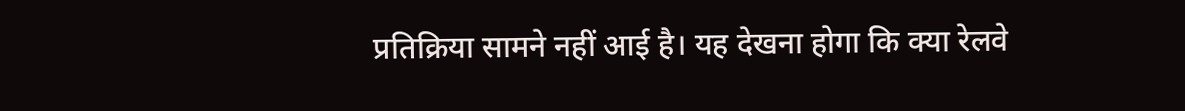प्रतिक्रिया सामने नहीं आई है। यह देखना होगा कि क्या रेलवे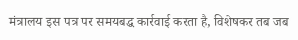मंत्रालय इस पत्र पर समयबद्ध कार्रवाई करता है, विशेषकर तब जब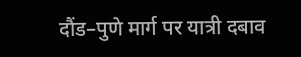दौंड–पुणे मार्ग पर यात्री दबाव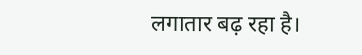लगातार बढ़ रहा है।